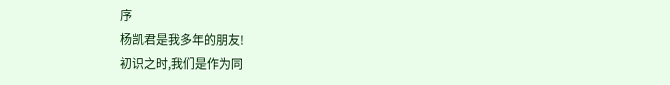序
杨凯君是我多年的朋友!
初识之时,我们是作为同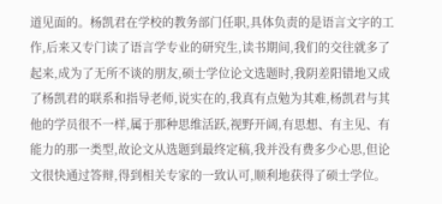道见面的。杨凯君在学校的教务部门任职,具体负责的是语言文字的工作,后来又专门读了语言学专业的研究生,读书期间,我们的交往就多了起来,成为了无所不谈的朋友,硕士学位论文选题时,我阴差阳错地又成了杨凯君的联系和指导老师,说实在的,我真有点勉为其难,杨凯君与其他的学员很不一样,属于那种思维活跃,视野开阔,有思想、有主见、有能力的那一类型,故论文从选题到最终定稿,我并没有费多少心思,但论文很快通过答辩,得到相关专家的一致认可,顺利地获得了硕士学位。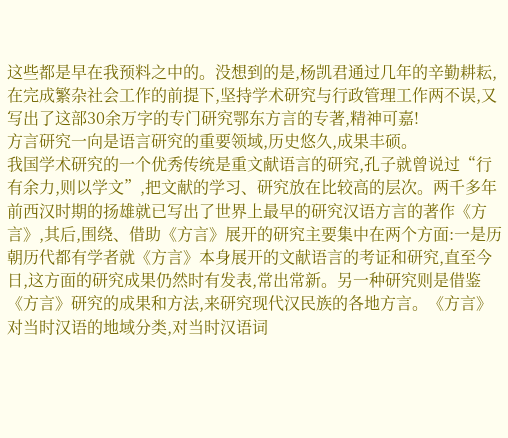这些都是早在我预料之中的。没想到的是,杨凯君通过几年的辛勤耕耘,在完成繁杂社会工作的前提下,坚持学术研究与行政管理工作两不误,又写出了这部30余万字的专门研究鄂东方言的专著,精神可嘉!
方言研究一向是语言研究的重要领域,历史悠久,成果丰硕。
我国学术研究的一个优秀传统是重文献语言的研究,孔子就曾说过“行有余力,则以学文”,把文献的学习、研究放在比较高的层次。两千多年前西汉时期的扬雄就已写出了世界上最早的研究汉语方言的著作《方言》,其后,围绕、借助《方言》展开的研究主要集中在两个方面:一是历朝历代都有学者就《方言》本身展开的文献语言的考证和研究,直至今日,这方面的研究成果仍然时有发表,常出常新。另一种研究则是借鉴《方言》研究的成果和方法,来研究现代汉民族的各地方言。《方言》对当时汉语的地域分类,对当时汉语词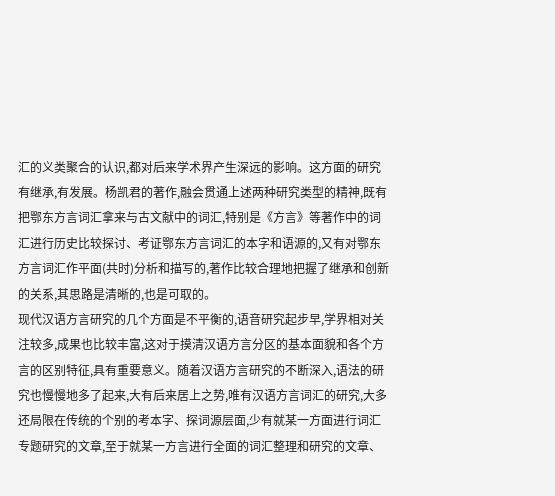汇的义类聚合的认识,都对后来学术界产生深远的影响。这方面的研究有继承,有发展。杨凯君的著作,融会贯通上述两种研究类型的精神,既有把鄂东方言词汇拿来与古文献中的词汇,特别是《方言》等著作中的词汇进行历史比较探讨、考证鄂东方言词汇的本字和语源的,又有对鄂东方言词汇作平面(共时)分析和描写的,著作比较合理地把握了继承和创新的关系,其思路是清晰的,也是可取的。
现代汉语方言研究的几个方面是不平衡的,语音研究起步早,学界相对关注较多,成果也比较丰富,这对于摸清汉语方言分区的基本面貌和各个方言的区别特征,具有重要意义。随着汉语方言研究的不断深入,语法的研究也慢慢地多了起来,大有后来居上之势,唯有汉语方言词汇的研究,大多还局限在传统的个别的考本字、探词源层面,少有就某一方面进行词汇专题研究的文章,至于就某一方言进行全面的词汇整理和研究的文章、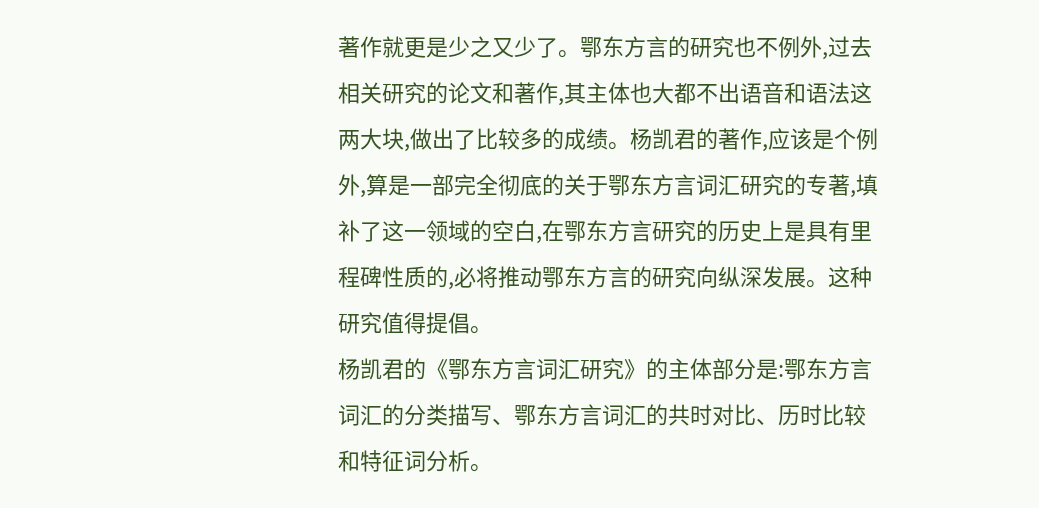著作就更是少之又少了。鄂东方言的研究也不例外,过去相关研究的论文和著作,其主体也大都不出语音和语法这两大块,做出了比较多的成绩。杨凯君的著作,应该是个例外,算是一部完全彻底的关于鄂东方言词汇研究的专著,填补了这一领域的空白,在鄂东方言研究的历史上是具有里程碑性质的,必将推动鄂东方言的研究向纵深发展。这种研究值得提倡。
杨凯君的《鄂东方言词汇研究》的主体部分是:鄂东方言词汇的分类描写、鄂东方言词汇的共时对比、历时比较和特征词分析。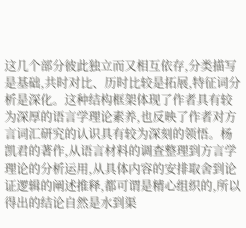这几个部分彼此独立而又相互依存,分类描写是基础,共时对比、历时比较是拓展,特征词分析是深化。这种结构框架体现了作者具有较为深厚的语言学理论素养,也反映了作者对方言词汇研究的认识具有较为深刻的领悟。杨凯君的著作,从语言材料的调查整理到方言学理论的分析运用,从具体内容的安排取舍到论证逻辑的阐述推释,都可谓是精心组织的,所以得出的结论自然是水到渠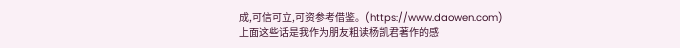成,可信可立,可资参考借鉴。(https://www.daowen.com)
上面这些话是我作为朋友粗读杨凯君著作的感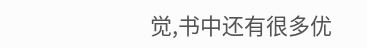觉,书中还有很多优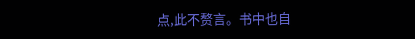点,此不赘言。书中也自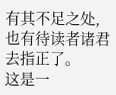有其不足之处,也有待读者诸君去指正了。
这是一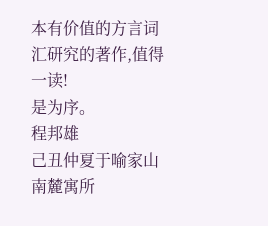本有价值的方言词汇研究的著作,值得一读!
是为序。
程邦雄
己丑仲夏于喻家山南麓寓所